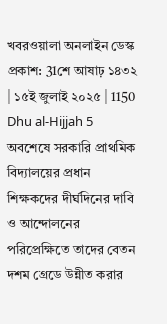খবরওয়ালা অনলাইন ডেস্ক
প্রকাশ: 31শে আষাঢ় ১৪৩২ | ১৫ই জুলাই ২০২৫ | 1150 Dhu al-Hijjah 5
অবশেষে সরকারি প্রাথমিক বিদ্যালয়ের প্রধান শিক্ষকদের দীর্ঘদিনের দাবি ও আন্দোলনের পরিপ্রেক্ষিতে তাদের বেতন দশম গ্রেডে উন্নীত করার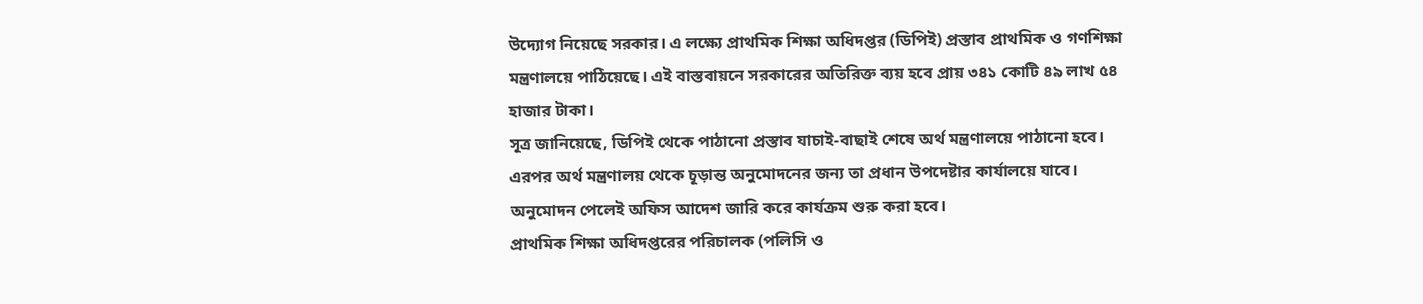উদ্যোগ নিয়েছে সরকার। এ লক্ষ্যে প্রাথমিক শিক্ষা অধিদপ্তর (ডিপিই) প্রস্তাব প্রাথমিক ও গণশিক্ষা মন্ত্রণালয়ে পাঠিয়েছে। এই বাস্তবায়নে সরকারের অতিরিক্ত ব্যয় হবে প্রায় ৩৪১ কোটি ৪৯ লাখ ৫৪ হাজার টাকা।
সূত্র জানিয়েছে, ডিপিই থেকে পাঠানো প্রস্তাব যাচাই-বাছাই শেষে অর্থ মন্ত্রণালয়ে পাঠানো হবে। এরপর অর্থ মন্ত্রণালয় থেকে চূড়ান্ত অনুমোদনের জন্য তা প্রধান উপদেষ্টার কার্যালয়ে যাবে। অনুমোদন পেলেই অফিস আদেশ জারি করে কার্যক্রম শুরু করা হবে।
প্রাথমিক শিক্ষা অধিদপ্তরের পরিচালক (পলিসি ও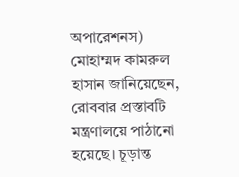অপারেশনস) মোহাম্মদ কামরুল হাসান জানিয়েছেন, রোববার প্রস্তাবটি মন্ত্রণালয়ে পাঠানো হয়েছে। চূড়ান্ত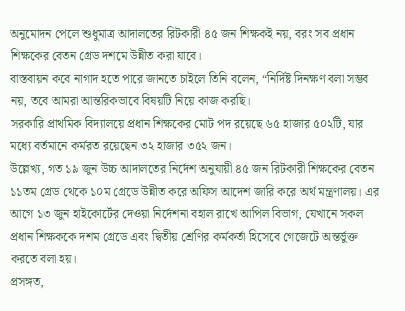অনুমোদন পেলে শুধুমাত্র আদালতের রিটকারী ৪৫ জন শিক্ষকই নয়, বরং সব প্রধান শিক্ষকের বেতন গ্রেড দশমে উন্নীত করা যাবে।
বাস্তবায়ন কবে নাগাদ হতে পারে জানতে চাইলে তিনি বলেন, “নির্দিষ্ট দিনক্ষণ বলা সম্ভব নয়, তবে আমরা আন্তরিকভাবে বিষয়টি নিয়ে কাজ করছি।
সরকারি প্রাথমিক বিদ্যালয়ে প্রধান শিক্ষকের মোট পদ রয়েছে ৬৫ হাজার ৫০২টি, যার মধ্যে বর্তমানে কর্মরত রয়েছেন ৩২ হাজার ৩৫২ জন।
উল্লেখ্য, গত ১৯ জুন উচ্চ আদালতের নির্দেশ অনুযায়ী ৪৫ জন রিটকারী শিক্ষকের বেতন ১১তম গ্রেড থেকে ১০ম গ্রেডে উন্নীত করে অফিস আদেশ জারি করে অর্থ মন্ত্রণালয়। এর আগে ১৩ জুন হাইকোর্টের দেওয়া নির্দেশনা বহাল রাখে আপিল বিভাগ, যেখানে সকল প্রধান শিক্ষককে দশম গ্রেডে এবং দ্বিতীয় শ্রেণির কর্মকর্তা হিসেবে গেজেটে অন্তর্ভুক্ত করতে বলা হয়।
প্রসঙ্গত,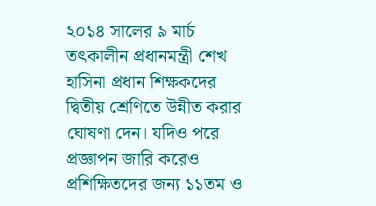২০১৪ সালের ৯ মার্চ তৎকালীন প্রধানমন্ত্রী শেখ হাসিনা প্রধান শিক্ষকদের দ্বিতীয় শ্রেণিতে উন্নীত করার ঘোষণা দেন। যদিও পরে প্রজ্ঞাপন জারি করেও প্রশিক্ষিতদের জন্য ১১তম ও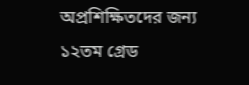অপ্রশিক্ষিতদের জন্য ১২তম গ্রেড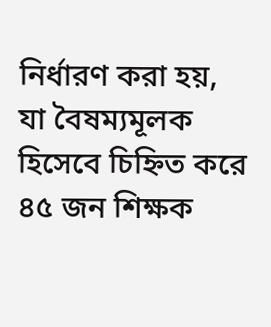নির্ধারণ করা হয়, যা বৈষম্যমূলক হিসেবে চিহ্নিত করে ৪৫ জন শিক্ষক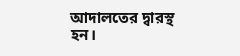আদালতের দ্বারস্থ হন।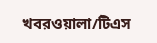খবরওয়ালা/টিএস